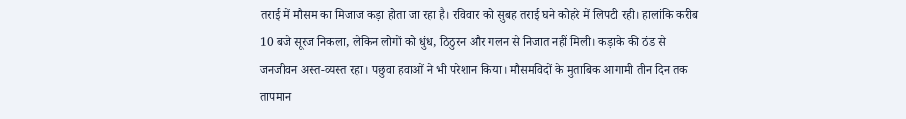तराई में मौसम का मिजाज कड़ा होता जा रहा है। रविवार को सुबह तराई घने कोहरे में लिपटी रही। हालांकि करीब 10 बजे सूरज निकला, लेकिन लोगों को धुंध, ठिठुरन और गलन से निजात नहीं मिली। कड़ाके की ठंड से जनजीवन अस्त-व्यस्त रहा। पछुवा हवाओं ने भी परेशान किया। मौसमविदों के मुताबिक आगामी तीन दिन तक तापमान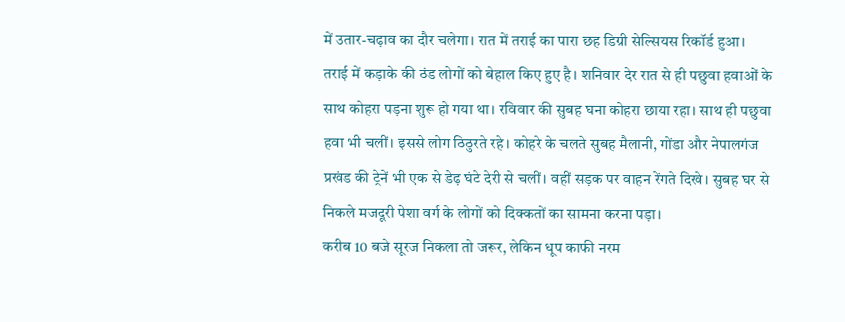में उतार-चढ़ाव का दौर चलेगा। रात में तराई का पारा छह डिग्री सेल्सियस रिकॉर्ड हुआ।
तराई में कड़ाके की ठंड लोगों को बेहाल किए हुए है। शनिवार देर रात से ही पछुवा हवाओं के साथ कोहरा पड़ना शुरू हो गया था। रविवार की सुबह घना कोहरा छाया रहा। साथ ही पछुवा हवा भी चलीं। इससे लोग ठिठुरते रहे। कोहरे के चलते सुबह मैलानी, गोंडा और नेपालगंज प्रखंड की ट्रेनें भी एक से डेढ़ घंटे देरी से चलीं। वहीं सड़क पर वाहन रेंगते दिखे। सुबह घर से निकले मजदूरी पेशा वर्ग के लोगों को दिक्कतों का सामना करना पड़ा।
करीब 10 बजे सूरज निकला तो जरूर, लेकिन धूप काफी नरम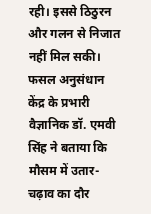रही। इससे ठिठुरन और गलन से निजात नहीं मिल सकी। फसल अनुसंधान केंद्र के प्रभारी वैज्ञानिक डॉ. एमवी सिंह ने बताया कि मौसम में उतार-चढ़ाव का दौर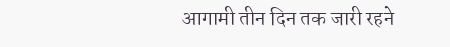आगामी तीन दिन तक जारी रहने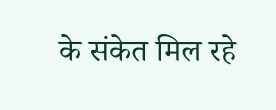के संकेत मिल रहे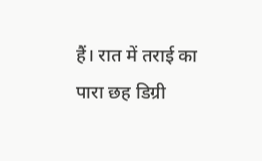हैं। रात में तराई का पारा छह डिग्री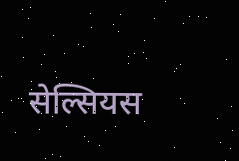सेल्सियस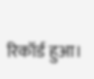रिकॉर्ड हुआ।